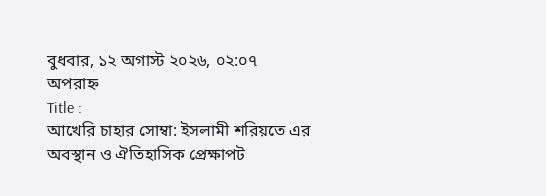বুধবার, ১২ অগাস্ট ২০২৬, ০২:০৭ অপরাহ্ন
Title :
আখেরি চাহার সোম্বা: ইসলামী শরিয়তে এর অবস্থান ও ঐতিহাসিক প্রেক্ষাপট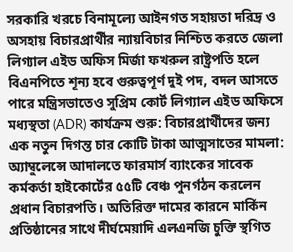সরকারি খরচে বিনামূল্যে আইনগত সহায়তা দরিদ্র ও অসহায় বিচারপ্রার্থীর ন্যায়বিচার নিশ্চিত করতে জেলা লিগ্যাল এইড অফিস মির্জা ফখরুল রাষ্ট্রপতি হলে বিএনপিতে শূন্য হবে গুরুত্বপূর্ণ দুই পদ, বদল আসতে পারে মন্ত্রিসভাতেও সুপ্রিম কোর্ট লিগ্যাল এইড অফিসে মধ্যস্থতা (ADR) কার্যক্রম শুরু: বিচারপ্রার্থীদের জন্য এক নতুন দিগন্ত চার কোটি টাকা আত্মসাতের মামলা: অ্যাম্বুলেন্সে আদালতে ফারমার্স ব্যাংকের সাবেক কর্মকর্তা হাইকোর্টের ৫৫টি বেঞ্চ পুনর্গঠন করলেন প্রধান বিচারপতি। অতিরিক্ত দামের কারনে মার্কিন প্রতিষ্ঠানের সাথে দীর্ঘমেয়াদি এলএনজি চুক্তি স্থগিত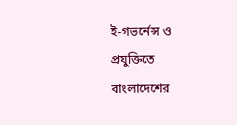ই-গভর্নেন্স ও প্রযুক্তিতে বাংলাদেশের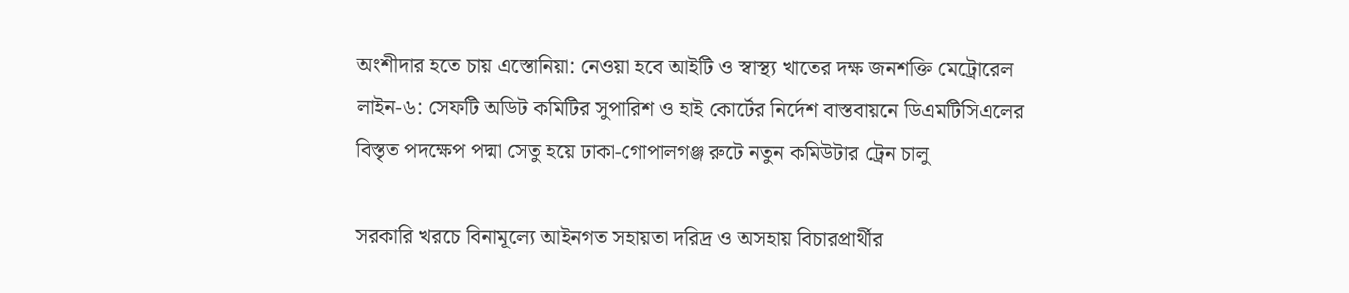অংশীদার হতে চায় এস্তোনিয়া: নেওয়া হবে আইটি ও স্বাস্থ্য খাতের দক্ষ জনশক্তি মেট্রোরেল লাইন-৬: সেফটি অডিট কমিটির সুপারিশ ও হাই কোর্টের নির্দেশ বাস্তবায়নে ডিএমটিসিএলের বিস্তৃত পদক্ষেপ পদ্মা সেতু হয়ে ঢাকা-গোপালগঞ্জ রুটে নতুন কমিউটার ট্রেন চালু

সরকারি খরচে বিনামূল্যে আইনগত সহায়তা দরিদ্র ও অসহায় বিচারপ্রার্থীর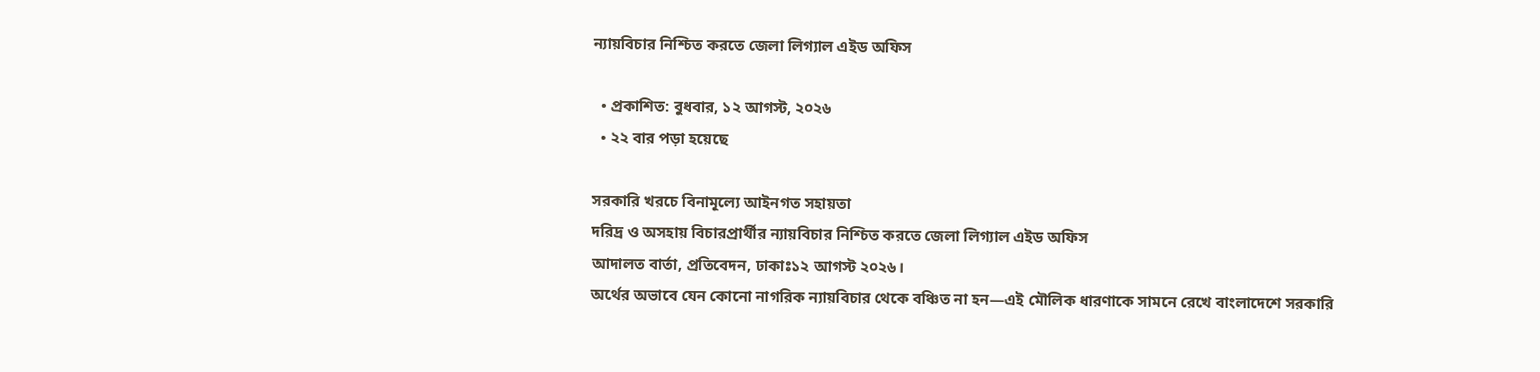ন্যায়বিচার নিশ্চিত করতে জেলা লিগ্যাল এইড অফিস

  • প্রকাশিত: বুধবার, ১২ আগস্ট, ২০২৬
  • ২২ বার পড়া হয়েছে

সরকারি খরচে বিনামূল্যে আইনগত সহায়তা
দরিদ্র ও অসহায় বিচারপ্রার্থীর ন্যায়বিচার নিশ্চিত করতে জেলা লিগ্যাল এইড অফিস
আদালত বার্তা, প্রতিবেদন, ঢাকাঃ১২ আগস্ট ২০২৬।
অর্থের অভাবে যেন কোনো নাগরিক ন্যায়বিচার থেকে বঞ্চিত না হন—এই মৌলিক ধারণাকে সামনে রেখে বাংলাদেশে সরকারি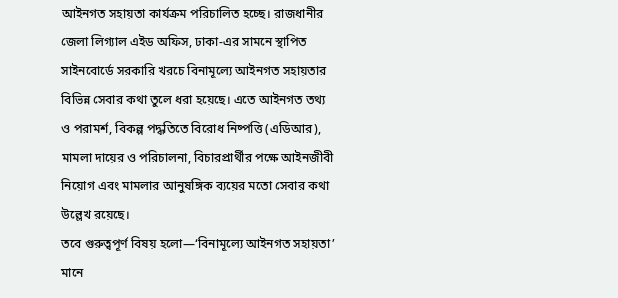আইনগত সহায়তা কার্যক্রম পরিচালিত হচ্ছে। রাজধানীর জেলা লিগ্যাল এইড অফিস, ঢাকা-এর সামনে স্থাপিত সাইনবোর্ডে সরকারি খরচে বিনামূল্যে আইনগত সহায়তার বিভিন্ন সেবার কথা তুলে ধরা হয়েছে। এতে আইনগত তথ্য ও পরামর্শ, বিকল্প পদ্ধতিতে বিরোধ নিষ্পত্তি (এডিআর), মামলা দায়ের ও পরিচালনা, বিচারপ্রার্থীর পক্ষে আইনজীবী নিয়োগ এবং মামলার আনুষঙ্গিক ব্যয়ের মতো সেবার কথা উল্লেখ রয়েছে।
তবে গুরুত্বপূর্ণ বিষয় হলো—‘বিনামূল্যে আইনগত সহায়তা’ মানে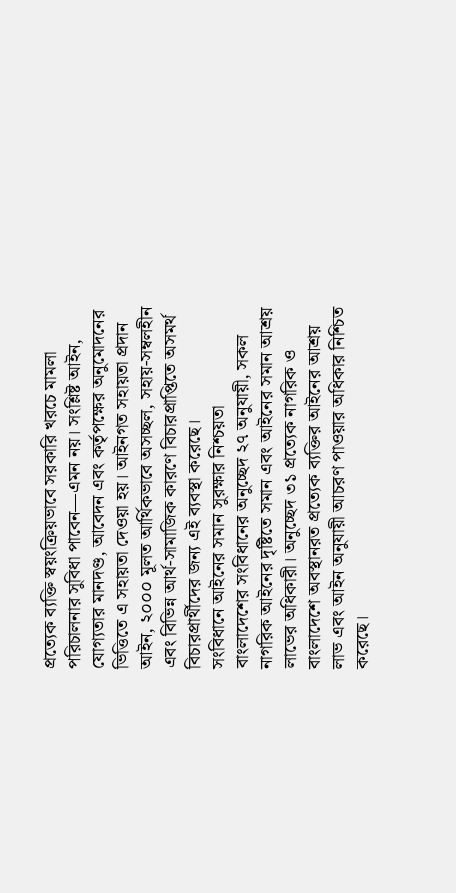প্রত্যেক ব্যক্তি স্বয়ংক্রিয়ভাবে সরকারি খরচে মামলা পরিচালনার সুবিধা পাবেন—এমন নয়। সংশ্লিষ্ট আইন, যোগ্যতার মানদণ্ড, আবেদন এবং কর্তৃপক্ষের অনুমোদনের ভিত্তিতে এ সহায়তা দেওয়া হয়। আইনগত সহায়তা প্রদান আইন, ২০০০ মূলত আর্থিকভাবে অসচ্ছল, সহায়-সম্বলহীন এবং বিভিন্ন আর্থ-সামাজিক কারণে বিচারপ্রাপ্তিতে অসমর্থ বিচারপ্রার্থীদের জন্য এই ব্যবস্থা করেছে।
সংবিধানে আইনের সমান সুরক্ষার নিশ্চয়তা
বাংলাদেশের সংবিধানের অনুচ্ছেদ ২৭ অনুযায়ী, সকল নাগরিক আইনের দৃষ্টিতে সমান এবং আইনের সমান আশ্রয় লাভের অধিকারী। অনুচ্ছেদ ৩১ প্রত্যেক নাগরিক ও বাংলাদেশে অবস্থানরত প্রত্যেক ব্যক্তির আইনের আশ্রয় লাভ এবং আইন অনুযায়ী আচরণ পাওয়ার অধিকার নিশ্চিত করেছে।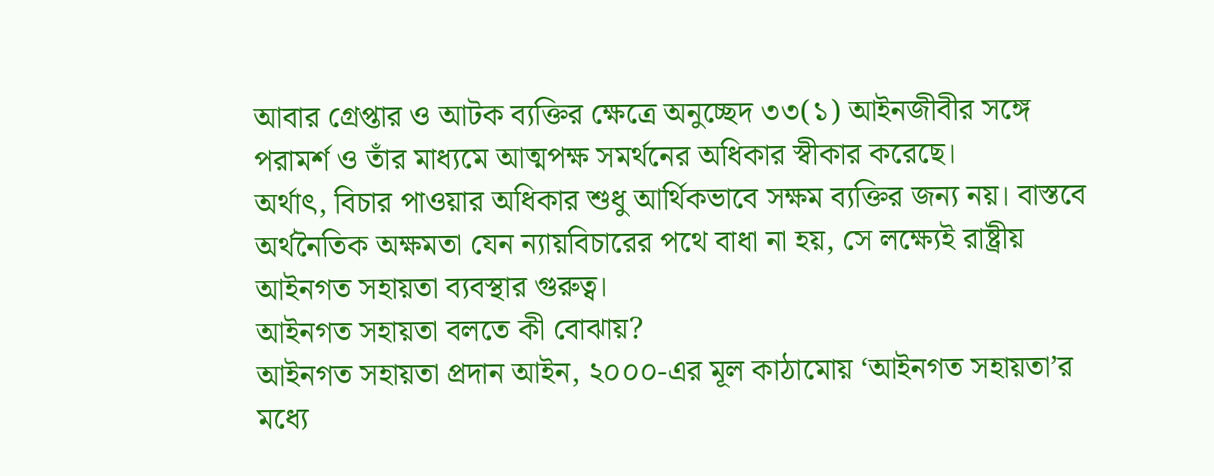আবার গ্রেপ্তার ও আটক ব্যক্তির ক্ষেত্রে অনুচ্ছেদ ৩৩(১) আইনজীবীর সঙ্গে পরামর্শ ও তাঁর মাধ্যমে আত্মপক্ষ সমর্থনের অধিকার স্বীকার করেছে।
অর্থাৎ, বিচার পাওয়ার অধিকার শুধু আর্থিকভাবে সক্ষম ব্যক্তির জন্য নয়। বাস্তবে অর্থনৈতিক অক্ষমতা যেন ন্যায়বিচারের পথে বাধা না হয়, সে লক্ষ্যেই রাষ্ট্রীয় আইনগত সহায়তা ব্যবস্থার গুরুত্ব।
আইনগত সহায়তা বলতে কী বোঝায়?
আইনগত সহায়তা প্রদান আইন, ২০০০-এর মূল কাঠামোয় ‘আইনগত সহায়তা’র মধ্যে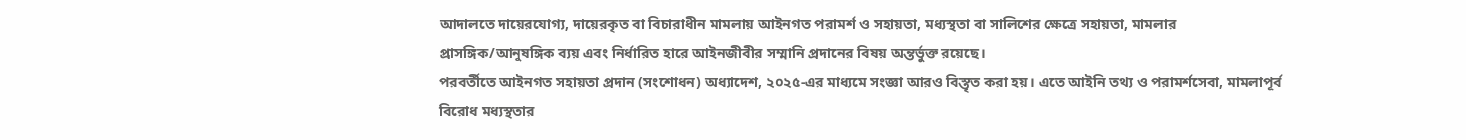আদালতে দায়েরযোগ্য, দায়েরকৃত বা বিচারাধীন মামলায় আইনগত পরামর্শ ও সহায়তা, মধ্যস্থতা বা সালিশের ক্ষেত্রে সহায়তা, মামলার প্রাসঙ্গিক/আনুষঙ্গিক ব্যয় এবং নির্ধারিত হারে আইনজীবীর সম্মানি প্রদানের বিষয় অন্তর্ভুক্ত রয়েছে।
পরবর্তীতে আইনগত সহায়তা প্রদান (সংশোধন) অধ্যাদেশ, ২০২৫-এর মাধ্যমে সংজ্ঞা আরও বিস্তৃত করা হয়। এতে আইনি তথ্য ও পরামর্শসেবা, মামলাপূর্ব বিরোধ মধ্যস্থতার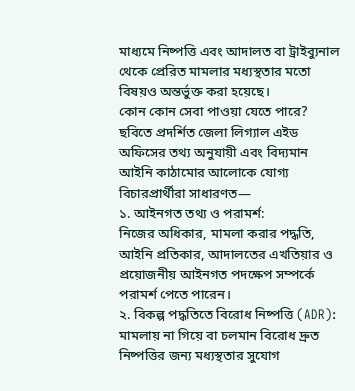মাধ্যমে নিষ্পত্তি এবং আদালত বা ট্রাইব্যুনাল থেকে প্রেরিত মামলার মধ্যস্থতার মতো বিষয়ও অন্তর্ভুক্ত করা হয়েছে।
কোন কোন সেবা পাওয়া যেতে পারে?
ছবিতে প্রদর্শিত জেলা লিগ্যাল এইড অফিসের তথ্য অনুযায়ী এবং বিদ্যমান আইনি কাঠামোর আলোকে যোগ্য বিচারপ্রার্থীরা সাধারণত—
১. আইনগত তথ্য ও পরামর্শ:
নিজের অধিকার, মামলা করার পদ্ধতি, আইনি প্রতিকার, আদালতের এখতিয়ার ও প্রয়োজনীয় আইনগত পদক্ষেপ সম্পর্কে পরামর্শ পেতে পারেন।
২. বিকল্প পদ্ধতিতে বিরোধ নিষ্পত্তি (ADR):
মামলায় না গিয়ে বা চলমান বিরোধ দ্রুত নিষ্পত্তির জন্য মধ্যস্থতার সুযোগ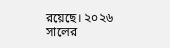রয়েছে। ২০২৬ সালের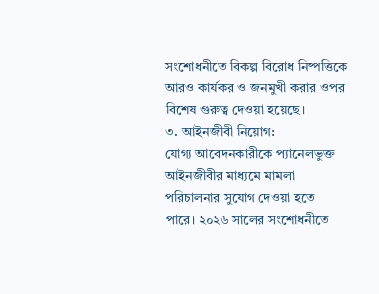সংশোধনীতে বিকল্প বিরোধ নিষ্পত্তিকে আরও কার্যকর ও জনমুখী করার ওপর বিশেষ গুরুত্ব দেওয়া হয়েছে।
৩. আইনজীবী নিয়োগ:
যোগ্য আবেদনকারীকে প্যানেলভুক্ত আইনজীবীর মাধ্যমে মামলা পরিচালনার সুযোগ দেওয়া হতে পারে। ২০২৬ সালের সংশোধনীতে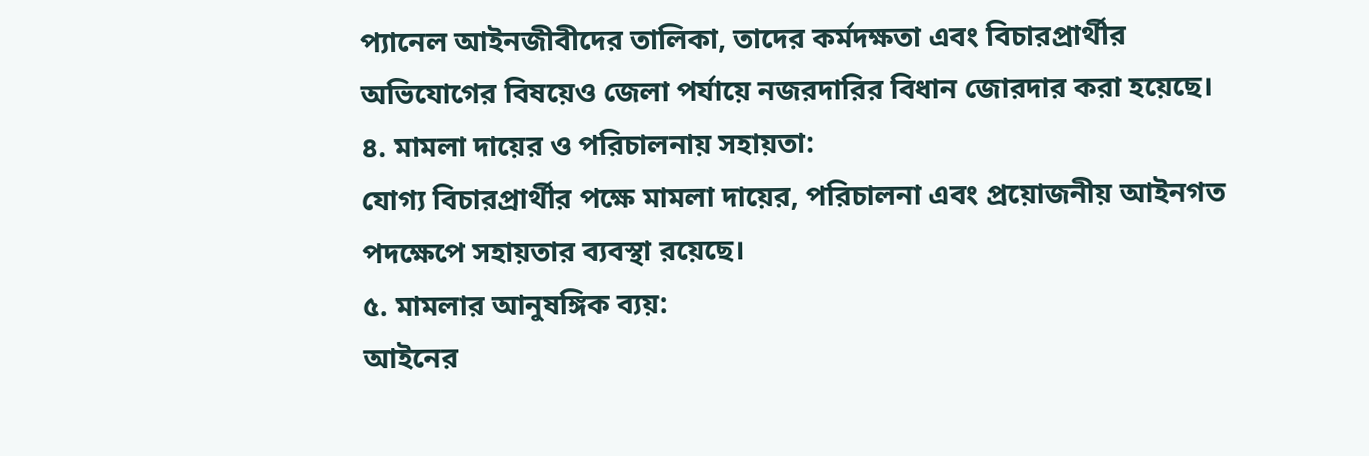প্যানেল আইনজীবীদের তালিকা, তাদের কর্মদক্ষতা এবং বিচারপ্রার্থীর অভিযোগের বিষয়েও জেলা পর্যায়ে নজরদারির বিধান জোরদার করা হয়েছে।
৪. মামলা দায়ের ও পরিচালনায় সহায়তা:
যোগ্য বিচারপ্রার্থীর পক্ষে মামলা দায়ের, পরিচালনা এবং প্রয়োজনীয় আইনগত পদক্ষেপে সহায়তার ব্যবস্থা রয়েছে।
৫. মামলার আনুষঙ্গিক ব্যয়:
আইনের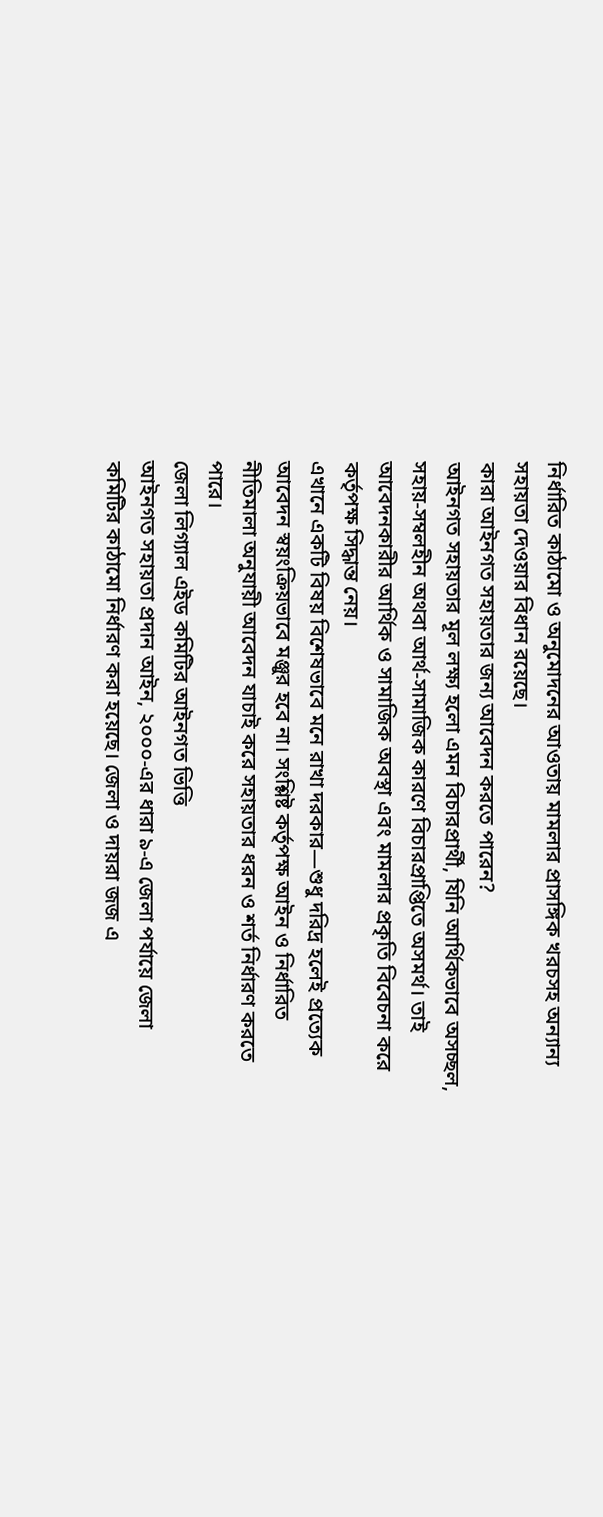নির্ধারিত কাঠামো ও অনুমোদনের আওতায় মামলার প্রাসঙ্গিক খরচসহ অন্যান্য সহায়তা দেওয়ার বিধান রয়েছে।
কারা আইনগত সহায়তার জন্য আবেদন করতে পারেন?
আইনগত সহায়তার মূল লক্ষ্য হলো এমন বিচারপ্রার্থী, যিনি আর্থিকভাবে অসচ্ছল, সহায়-সম্বলহীন অথবা আর্থ-সামাজিক কারণে বিচারপ্রাপ্তিতে অসমর্থ। তাই আবেদনকারীর আর্থিক ও সামাজিক অবস্থা এবং মামলার প্রকৃতি বিবেচনা করে কর্তৃপক্ষ সিদ্ধান্ত নেয়।
এখানে একটি বিষয় বিশেষভাবে মনে রাখা দরকার—শুধু দরিদ্র হলেই প্রত্যেক আবেদন স্বয়ংক্রিয়ভাবে মঞ্জুর হবে না। সংশ্লিষ্ট কর্তৃপক্ষ আইন ও নির্ধারিত নীতিমালা অনুযায়ী আবেদন যাচাই করে সহায়তার ধরন ও শর্ত নির্ধারণ করতে পারে।
জেলা লিগ্যাল এইড কমিটির আইনগত ভিত্তি
আইনগত সহায়তা প্রদান আইন, ২০০০-এর ধারা ৯-এ জেলা পর্যায়ে জেলা কমিটির কাঠামো নির্ধারণ করা হয়েছে। জেলা ও দায়রা জজ এ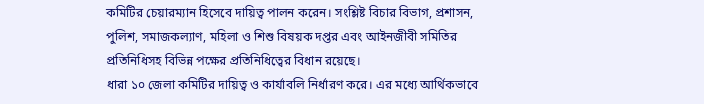কমিটির চেয়ারম্যান হিসেবে দায়িত্ব পালন করেন। সংশ্লিষ্ট বিচার বিভাগ, প্রশাসন, পুলিশ, সমাজকল্যাণ, মহিলা ও শিশু বিষয়ক দপ্তর এবং আইনজীবী সমিতির প্রতিনিধিসহ বিভিন্ন পক্ষের প্রতিনিধিত্বের বিধান রয়েছে।
ধারা ১০ জেলা কমিটির দায়িত্ব ও কার্যাবলি নির্ধারণ করে। এর মধ্যে আর্থিকভাবে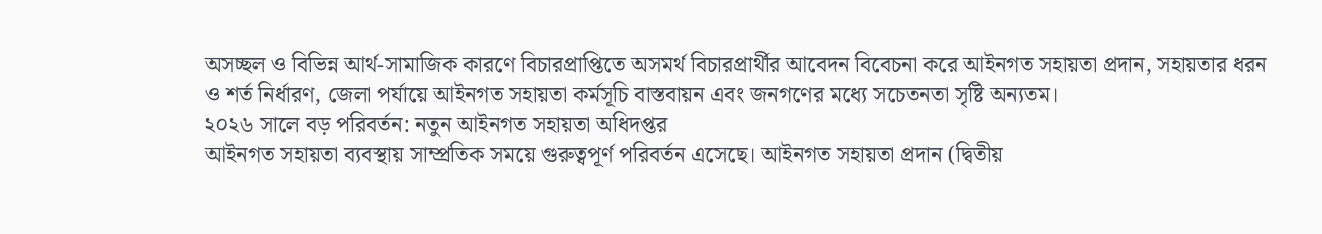অসচ্ছল ও বিভিন্ন আর্থ-সামাজিক কারণে বিচারপ্রাপ্তিতে অসমর্থ বিচারপ্রার্থীর আবেদন বিবেচনা করে আইনগত সহায়তা প্রদান, সহায়তার ধরন ও শর্ত নির্ধারণ, জেলা পর্যায়ে আইনগত সহায়তা কর্মসূচি বাস্তবায়ন এবং জনগণের মধ্যে সচেতনতা সৃষ্টি অন্যতম।
২০২৬ সালে বড় পরিবর্তন: নতুন আইনগত সহায়তা অধিদপ্তর
আইনগত সহায়তা ব্যবস্থায় সাম্প্রতিক সময়ে গুরুত্বপূর্ণ পরিবর্তন এসেছে। আইনগত সহায়তা প্রদান (দ্বিতীয়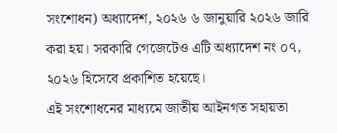সংশোধন) অধ্যাদেশ, ২০২৬ ৬ জানুয়ারি ২০২৬ জারি করা হয়। সরকারি গেজেটেও এটি অধ্যাদেশ নং ০৭, ২০২৬ হিসেবে প্রকাশিত হয়েছে।
এই সংশোধনের মাধ্যমে জাতীয় আইনগত সহায়তা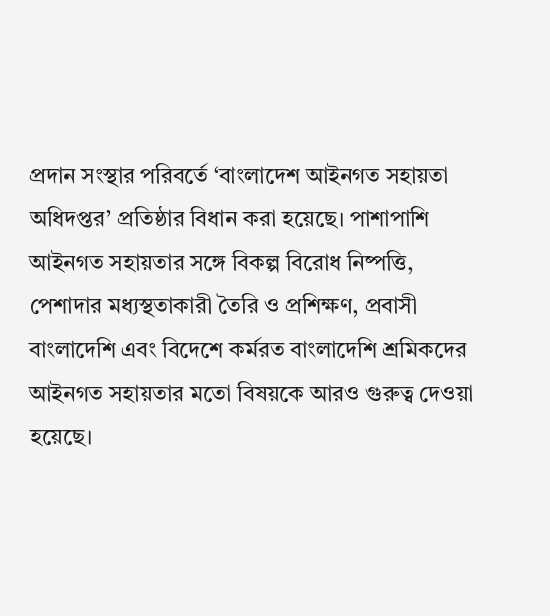প্রদান সংস্থার পরিবর্তে ‘বাংলাদেশ আইনগত সহায়তা অধিদপ্তর’ প্রতিষ্ঠার বিধান করা হয়েছে। পাশাপাশি আইনগত সহায়তার সঙ্গে বিকল্প বিরোধ নিষ্পত্তি, পেশাদার মধ্যস্থতাকারী তৈরি ও প্রশিক্ষণ, প্রবাসী বাংলাদেশি এবং বিদেশে কর্মরত বাংলাদেশি শ্রমিকদের আইনগত সহায়তার মতো বিষয়কে আরও গুরুত্ব দেওয়া হয়েছে।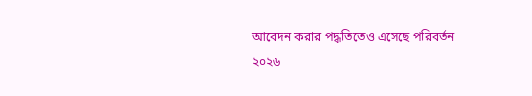আবেদন করার পদ্ধতিতেও এসেছে পরিবর্তন
২০২৬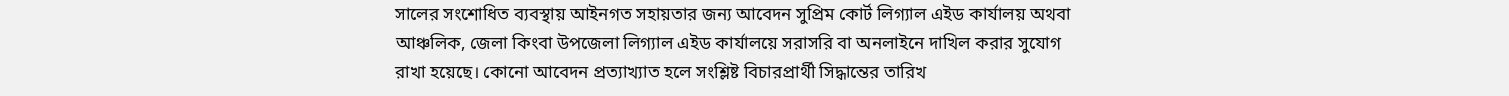সালের সংশোধিত ব্যবস্থায় আইনগত সহায়তার জন্য আবেদন সুপ্রিম কোর্ট লিগ্যাল এইড কার্যালয় অথবা আঞ্চলিক, জেলা কিংবা উপজেলা লিগ্যাল এইড কার্যালয়ে সরাসরি বা অনলাইনে দাখিল করার সুযোগ রাখা হয়েছে। কোনো আবেদন প্রত্যাখ্যাত হলে সংশ্লিষ্ট বিচারপ্রার্থী সিদ্ধান্তের তারিখ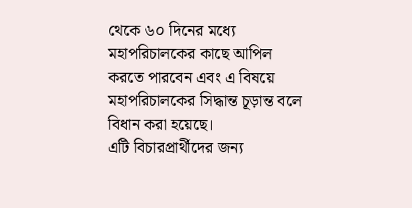থেকে ৬০ দিনের মধ্যে মহাপরিচালকের কাছে আপিল করতে পারবেন এবং এ বিষয়ে মহাপরিচালকের সিদ্ধান্ত চূড়ান্ত বলে বিধান করা হয়েছে।
এটি বিচারপ্রার্থীদের জন্য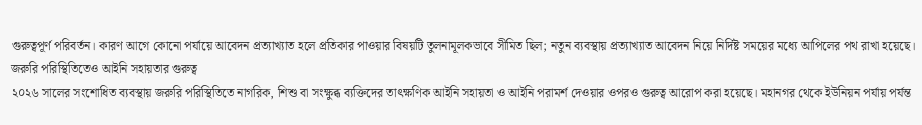গুরুত্বপূর্ণ পরিবর্তন। কারণ আগে কোনো পর্যায়ে আবেদন প্রত্যাখ্যাত হলে প্রতিকার পাওয়ার বিষয়টি তুলনামূলকভাবে সীমিত ছিল; নতুন ব্যবস্থায় প্রত্যাখ্যাত আবেদন নিয়ে নির্দিষ্ট সময়ের মধ্যে আপিলের পথ রাখা হয়েছে।
জরুরি পরিস্থিতিতেও আইনি সহায়তার গুরুত্ব
২০২৬ সালের সংশোধিত ব্যবস্থায় জরুরি পরিস্থিতিতে নাগরিক, শিশু বা সংক্ষুব্ধ ব্যক্তিদের তাৎক্ষণিক আইনি সহায়তা ও আইনি পরামর্শ দেওয়ার ওপরও গুরুত্ব আরোপ করা হয়েছে। মহানগর থেকে ইউনিয়ন পর্যায় পর্যন্ত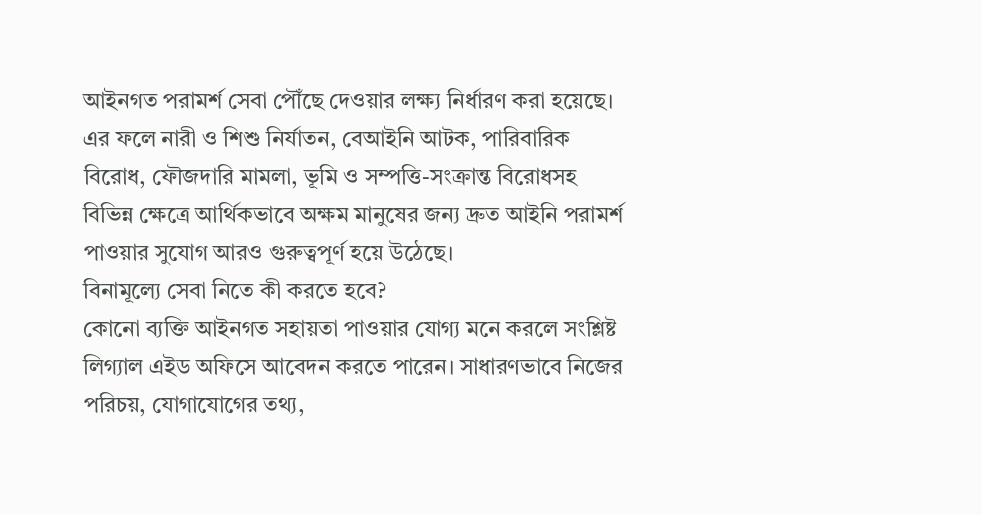আইনগত পরামর্শ সেবা পৌঁছে দেওয়ার লক্ষ্য নির্ধারণ করা হয়েছে।
এর ফলে নারী ও শিশু নির্যাতন, বেআইনি আটক, পারিবারিক বিরোধ, ফৌজদারি মামলা, ভূমি ও সম্পত্তি-সংক্রান্ত বিরোধসহ বিভিন্ন ক্ষেত্রে আর্থিকভাবে অক্ষম মানুষের জন্য দ্রুত আইনি পরামর্শ পাওয়ার সুযোগ আরও গুরুত্বপূর্ণ হয়ে উঠেছে।
বিনামূল্যে সেবা নিতে কী করতে হবে?
কোনো ব্যক্তি আইনগত সহায়তা পাওয়ার যোগ্য মনে করলে সংশ্লিষ্ট লিগ্যাল এইড অফিসে আবেদন করতে পারেন। সাধারণভাবে নিজের পরিচয়, যোগাযোগের তথ্য,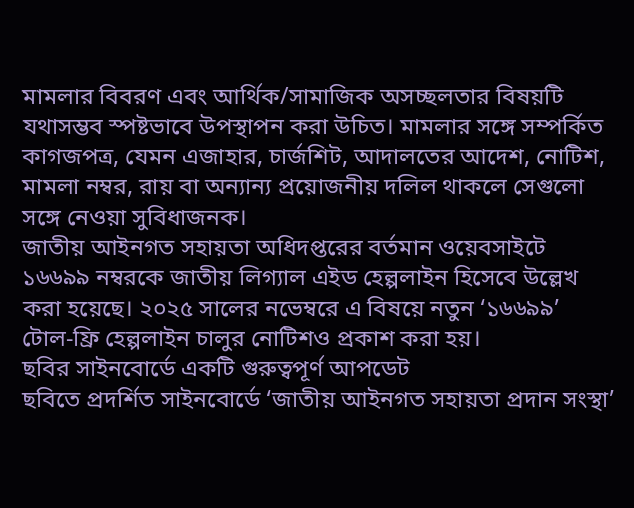মামলার বিবরণ এবং আর্থিক/সামাজিক অসচ্ছলতার বিষয়টি যথাসম্ভব স্পষ্টভাবে উপস্থাপন করা উচিত। মামলার সঙ্গে সম্পর্কিত কাগজপত্র, যেমন এজাহার, চার্জশিট, আদালতের আদেশ, নোটিশ, মামলা নম্বর, রায় বা অন্যান্য প্রয়োজনীয় দলিল থাকলে সেগুলো সঙ্গে নেওয়া সুবিধাজনক।
জাতীয় আইনগত সহায়তা অধিদপ্তরের বর্তমান ওয়েবসাইটে ১৬৬৯৯ নম্বরকে জাতীয় লিগ্যাল এইড হেল্পলাইন হিসেবে উল্লেখ করা হয়েছে। ২০২৫ সালের নভেম্বরে এ বিষয়ে নতুন ‘১৬৬৯৯’ টোল-ফ্রি হেল্পলাইন চালুর নোটিশও প্রকাশ করা হয়।
ছবির সাইনবোর্ডে একটি গুরুত্বপূর্ণ আপডেট
ছবিতে প্রদর্শিত সাইনবোর্ডে ‘জাতীয় আইনগত সহায়তা প্রদান সংস্থা’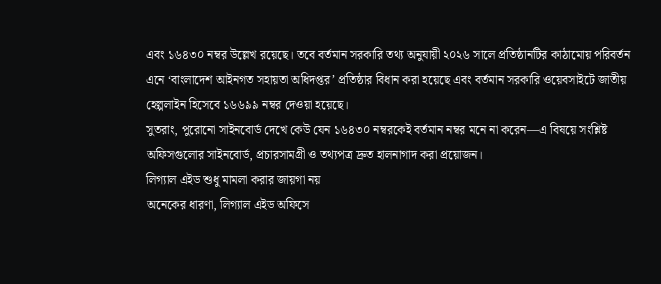এবং ১৬৪৩০ নম্বর উল্লেখ রয়েছে। তবে বর্তমান সরকারি তথ্য অনুযায়ী ২০২৬ সালে প্রতিষ্ঠানটির কাঠামোয় পরিবর্তন এনে ‘বাংলাদেশ আইনগত সহায়তা অধিদপ্তর’ প্রতিষ্ঠার বিধান করা হয়েছে এবং বর্তমান সরকারি ওয়েবসাইটে জাতীয় হেল্পলাইন হিসেবে ১৬৬৯৯ নম্বর দেওয়া হয়েছে।
সুতরাং, পুরোনো সাইনবোর্ড দেখে কেউ যেন ১৬৪৩০ নম্বরকেই বর্তমান নম্বর মনে না করেন—এ বিষয়ে সংশ্লিষ্ট অফিসগুলোর সাইনবোর্ড, প্রচারসামগ্রী ও তথ্যপত্র দ্রুত হালনাগাদ করা প্রয়োজন।
লিগ্যাল এইড শুধু মামলা করার জায়গা নয়
অনেকের ধারণা, লিগ্যাল এইড অফিসে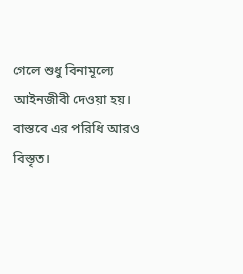গেলে শুধু বিনামূল্যে আইনজীবী দেওয়া হয়। বাস্তবে এর পরিধি আরও বিস্তৃত।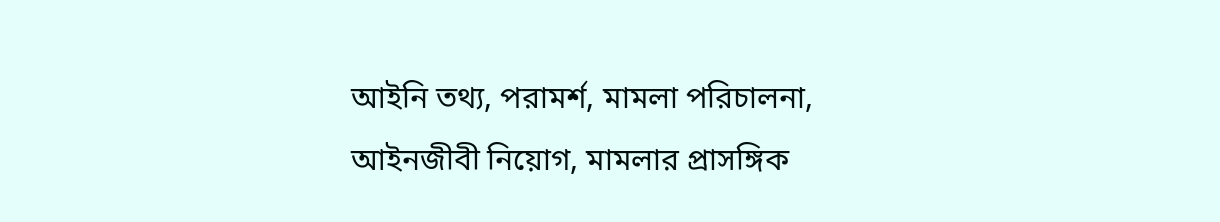আইনি তথ্য, পরামর্শ, মামলা পরিচালনা, আইনজীবী নিয়োগ, মামলার প্রাসঙ্গিক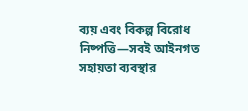ব্যয় এবং বিকল্প বিরোধ নিষ্পত্তি—সবই আইনগত সহায়তা ব্যবস্থার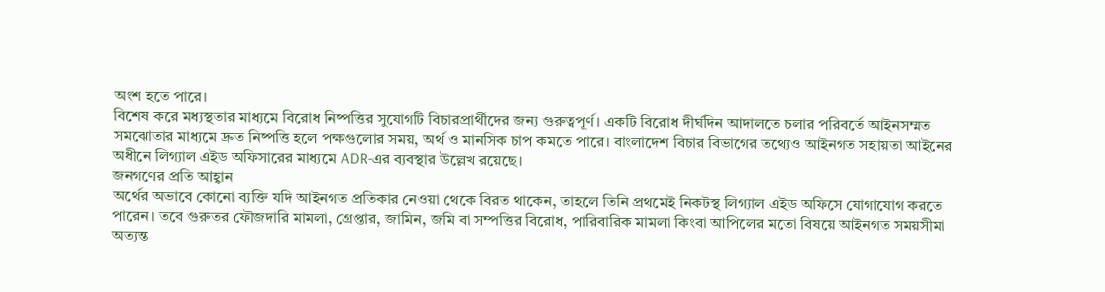অংশ হতে পারে।
বিশেষ করে মধ্যস্থতার মাধ্যমে বিরোধ নিষ্পত্তির সুযোগটি বিচারপ্রার্থীদের জন্য গুরুত্বপূর্ণ। একটি বিরোধ দীর্ঘদিন আদালতে চলার পরিবর্তে আইনসম্মত সমঝোতার মাধ্যমে দ্রুত নিষ্পত্তি হলে পক্ষগুলোর সময়, অর্থ ও মানসিক চাপ কমতে পারে। বাংলাদেশ বিচার বিভাগের তথ্যেও আইনগত সহায়তা আইনের অধীনে লিগ্যাল এইড অফিসারের মাধ্যমে ADR-এর ব্যবস্থার উল্লেখ রয়েছে।
জনগণের প্রতি আহ্বান
অর্থের অভাবে কোনো ব্যক্তি যদি আইনগত প্রতিকার নেওয়া থেকে বিরত থাকেন, তাহলে তিনি প্রথমেই নিকটস্থ লিগ্যাল এইড অফিসে যোগাযোগ করতে পারেন। তবে গুরুতর ফৌজদারি মামলা, গ্রেপ্তার, জামিন, জমি বা সম্পত্তির বিরোধ, পারিবারিক মামলা কিংবা আপিলের মতো বিষয়ে আইনগত সময়সীমা অত্যন্ত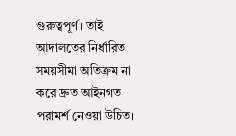গুরুত্বপূর্ণ। তাই আদালতের নির্ধারিত সময়সীমা অতিক্রম না করে দ্রুত আইনগত পরামর্শ নেওয়া উচিত।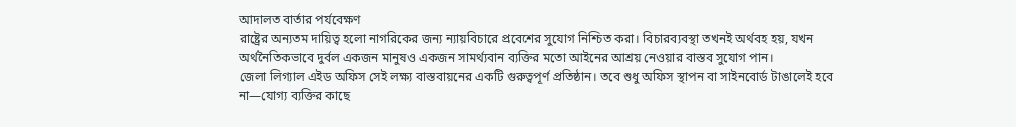আদালত বার্তার পর্যবেক্ষণ
রাষ্ট্রের অন্যতম দায়িত্ব হলো নাগরিকের জন্য ন্যায়বিচারে প্রবেশের সুযোগ নিশ্চিত করা। বিচারব্যবস্থা তখনই অর্থবহ হয়, যখন অর্থনৈতিকভাবে দুর্বল একজন মানুষও একজন সামর্থ্যবান ব্যক্তির মতো আইনের আশ্রয় নেওয়ার বাস্তব সুযোগ পান।
জেলা লিগ্যাল এইড অফিস সেই লক্ষ্য বাস্তবায়নের একটি গুরুত্বপূর্ণ প্রতিষ্ঠান। তবে শুধু অফিস স্থাপন বা সাইনবোর্ড টাঙালেই হবে না—যোগ্য ব্যক্তির কাছে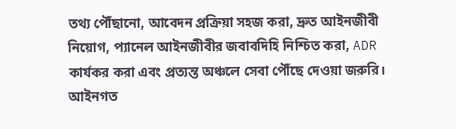তথ্য পৌঁছানো, আবেদন প্রক্রিয়া সহজ করা, দ্রুত আইনজীবী নিয়োগ, প্যানেল আইনজীবীর জবাবদিহি নিশ্চিত করা, ADR কার্যকর করা এবং প্রত্যন্ত অঞ্চলে সেবা পৌঁছে দেওয়া জরুরি।
আইনগত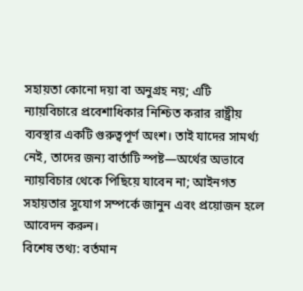সহায়তা কোনো দয়া বা অনুগ্রহ নয়; এটি ন্যায়বিচারে প্রবেশাধিকার নিশ্চিত করার রাষ্ট্রীয় ব্যবস্থার একটি গুরুত্বপূর্ণ অংশ। তাই যাদের সামর্থ্য নেই, তাদের জন্য বার্তাটি স্পষ্ট—অর্থের অভাবে ন্যায়বিচার থেকে পিছিয়ে যাবেন না; আইনগত সহায়তার সুযোগ সম্পর্কে জানুন এবং প্রয়োজন হলে আবেদন করুন।
বিশেষ তথ্য: বর্তমান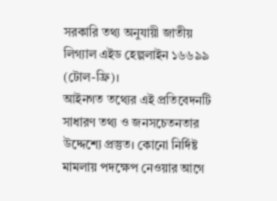সরকারি তথ্য অনুযায়ী জাতীয় লিগ্যাল এইড হেল্পলাইন ১৬৬৯৯ (টোল-ফ্রি)।
আইনগত তথ্যের এই প্রতিবেদনটি সাধারণ তথ্য ও জনসচেতনতার উদ্দেশ্যে প্রস্তুত। কোনো নির্দিষ্ট মামলায় পদক্ষেপ নেওয়ার আগে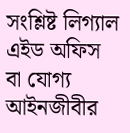সংশ্লিষ্ট লিগ্যাল এইড অফিস বা যোগ্য আইনজীবীর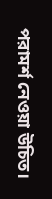পরামর্শ নেওয়া উচিত।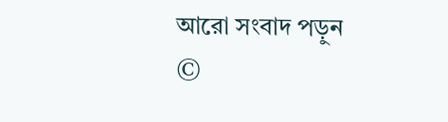আরো সংবাদ পড়ুন
©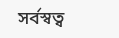সর্বস্বত্ব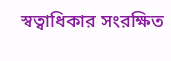স্বত্বাধিকার সংরক্ষিত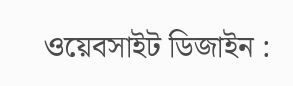ওয়েবসাইট ডিজাইন :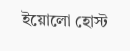ইয়োলো হোস্ট